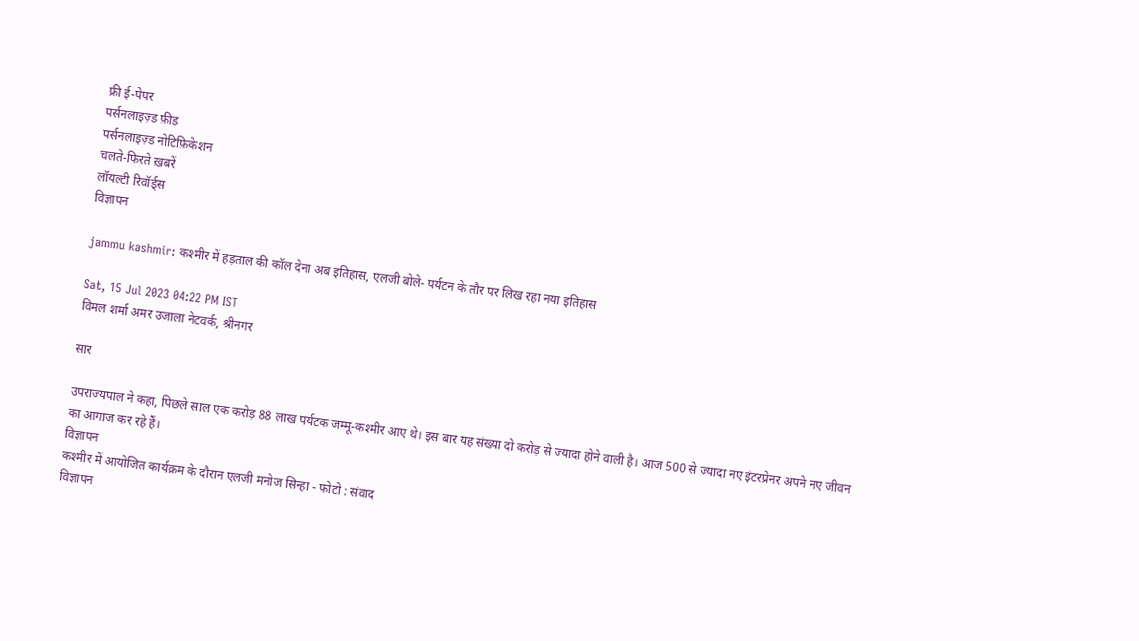फ्री ई-पेपर
पर्सनलाइज़्ड फ़ीड
पर्सनलाइज़्ड नोटिफ़िकेशन
चलते-फिरते ख़बरें
लॉयल्टी रिवॉर्ड्स
विज्ञापन

jammu kashmir: कश्मीर में हड़ताल की कॉल देना अब इतिहास, एलजी बोले- पर्यटन के तौर पर लिख रहा नया इतिहास

Sat, 15 Jul 2023 04:22 PM IST
विमल शर्मा अमर उजाला नेटवर्क, श्रीनगर

सार

उपराज्यपाल ने कहा, पिछले साल एक करोड़ 88 लाख पर्यटक जम्मू-कश्मीर आए थे। इस बार यह संख्या दो करोड़ से ज्यादा होने वाली है। आज 500 से ज्यादा नए इंटरप्रेनर अपने नए जीवन का आगाज कर रहे हैं।
विज्ञापन
कश्मीर में आयोजित कार्यक्रम के दौरान एलजी मनोज सिन्हा - फोटो : संवाद
विज्ञापन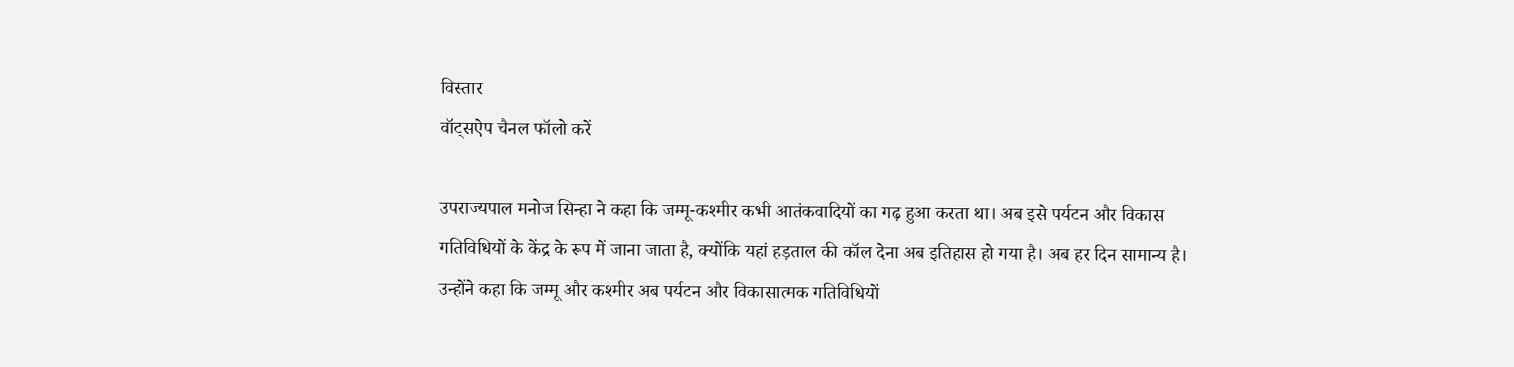विस्तार
वॉट्सऐप चैनल फॉलो करें

उपराज्यपाल मनोज सिन्हा ने कहा कि जम्मू-कश्मीर कभी आतंकवादियों का गढ़ हुआ करता था। अब इसे पर्यटन और विकास गतिविधियों के केंद्र के रूप में जाना जाता है, क्योंकि यहां हड़ताल की कॉल देना अब इतिहास हो गया है। अब हर दिन सामान्य है। उन्होंने कहा कि जम्मू और कश्मीर अब पर्यटन और विकासात्मक गतिविधियों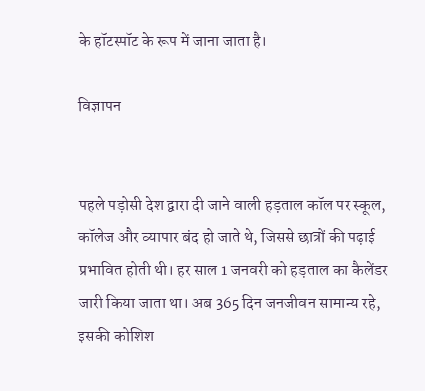के हॉटस्पॉट के रूप में जाना जाता है।

विज्ञापन


पहले पड़ोसी देश द्वारा दी जाने वाली हड़ताल कॉल पर स्कूल, कॉलेज और व्यापार बंद हो जाते थे, जिससे छात्रों की पढ़ाई प्रभावित होती थी। हर साल 1 जनवरी को हड़ताल का कैलेंडर जारी किया जाता था। अब 365 दिन जनजीवन सामान्य रहे, इसकी कोशिश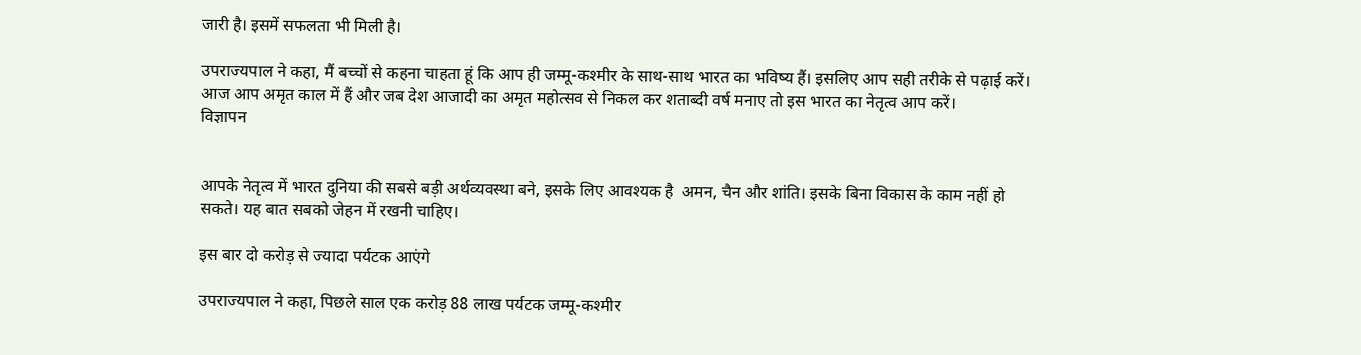जारी है। इसमें सफलता भी मिली है।

उपराज्यपाल ने कहा, मैं बच्चों से कहना चाहता हूं कि आप ही जम्मू-कश्मीर के साथ-साथ भारत का भविष्य हैं। इसलिए आप सही तरीके से पढ़ाई करें। आज आप अमृत काल में हैं और जब देश आजादी का अमृत महोत्सव से निकल कर शताब्दी वर्ष मनाए तो इस भारत का नेतृत्व आप करें।
विज्ञापन


आपके नेतृत्व में भारत दुनिया की सबसे बड़ी अर्थव्यवस्था बने, इसके लिए आवश्यक है  अमन, चैन और शांति। इसके बिना विकास के काम नहीं हो सकते। यह बात सबको जेहन में रखनी चाहिए।

इस बार दो करोड़ से ज्यादा पर्यटक आएंगे

उपराज्यपाल ने कहा, पिछले साल एक करोड़ 88 लाख पर्यटक जम्मू-कश्मीर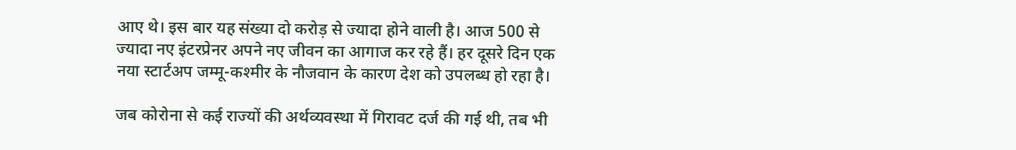आए थे। इस बार यह संख्या दो करोड़ से ज्यादा होने वाली है। आज 500 से ज्यादा नए इंटरप्रेनर अपने नए जीवन का आगाज कर रहे हैं। हर दूसरे दिन एक नया स्टार्टअप जम्मू-कश्मीर के नौजवान के कारण देश को उपलब्ध हो रहा है।

जब कोरोना से कई राज्यों की अर्थव्यवस्था में गिरावट दर्ज की गई थी, तब भी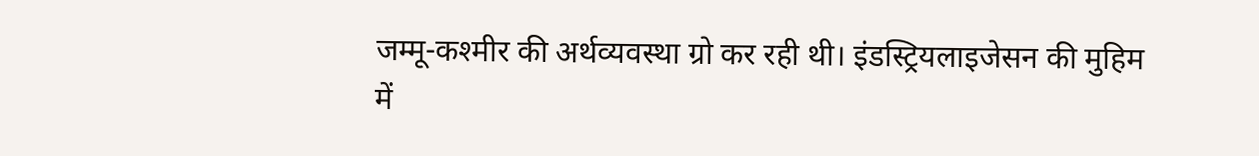जम्मू-कश्मीर की अर्थव्यवस्था ग्रो कर रही थी। इंडस्ट्रियलाइजेसन की मुहिम में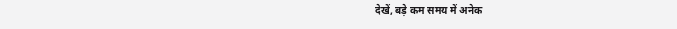देखें, बड़े कम समय में अनेक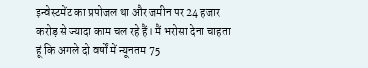इन्वेस्टमेंट का प्रपोजल था और जमीन पर 24 हजार करोड़ से ज्यादा काम चल रहे हैं। मैं भरोसा देना चाहता हूं कि अगले दो वर्षों में न्यूनतम 75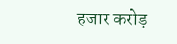हजार करोड़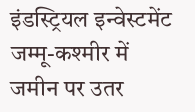इंडस्ट्रियल इन्वेस्टमेंट जम्मू-कश्मीर में जमीन पर उतर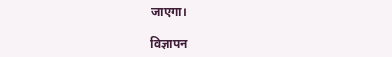जाएगा।

विज्ञापन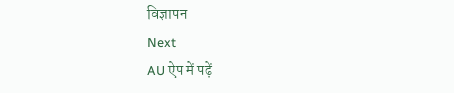विज्ञापन
Next
AU ऐप में पढ़ें